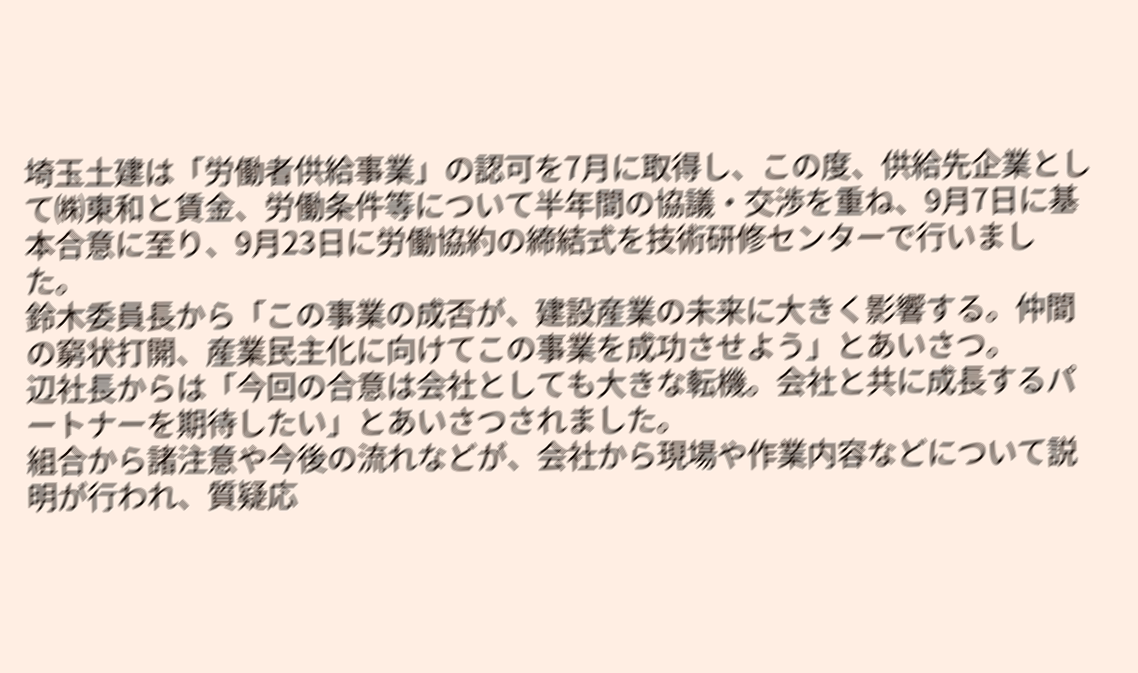埼玉土建は「労働者供給事業」の認可を7月に取得し、この度、供給先企業として㈱東和と賃金、労働条件等について半年間の協議・交渉を重ね、9月7日に基本合意に至り、9月23日に労働協約の締結式を技術研修センターで行いました。
鈴木委員長から「この事業の成否が、建設産業の未来に大きく影響する。仲間の窮状打開、産業民主化に向けてこの事業を成功させよう」とあいさつ。
辺社長からは「今回の合意は会社としても大きな転機。会社と共に成長するパートナーを期待したい」とあいさつされました。
組合から諸注意や今後の流れなどが、会社から現場や作業内容などについて説明が行われ、質疑応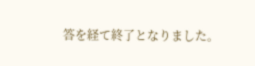答を経て終了となりました。